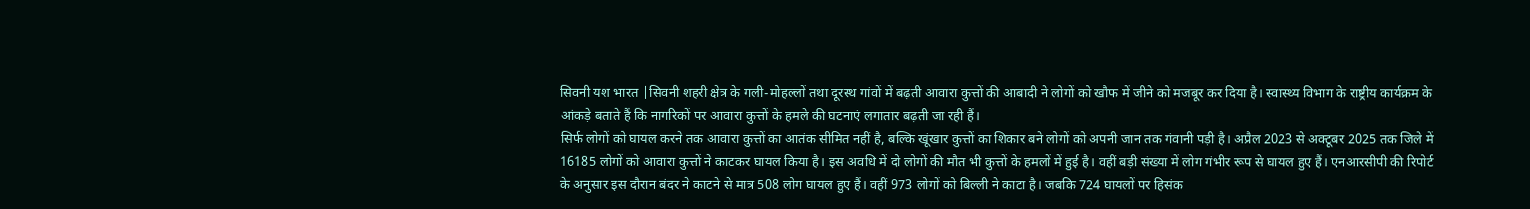सिवनी यश भारत |सिवनी शहरी क्षेत्र के गली-मोहल्लों तथा दूरस्थ गांवों में बढ़ती आवारा कुत्तों की आबादी ने लोगों को खौफ में जीने को मजबूर कर दिया है। स्वास्थ्य विभाग के राष्ट्रीय कार्यक्रम के आंकड़े बताते हैं कि नागरिकों पर आवारा कुत्तों के हमले की घटनाएं लगातार बढ़ती जा रही हैं।
सिर्फ लोगों को घायल करने तक आवारा कुत्तों का आतंक सीमित नहीं है, बल्कि खूंखार कुत्तों का शिकार बने लोगों को अपनी जान तक गंवानी पड़ी है। अप्रैल 2023 से अक्टूबर 2025 तक जिले में 16185 लोगों को आवारा कुत्तों ने काटकर घायल किया है। इस अवधि में दो लोगों की मौत भी कुत्तों के हमलों में हुई है। वहीं बड़ी संख्या में लोग गंभीर रूप से घायल हुए हैं। एनआरसीपी की रिपोर्ट के अनुसार इस दौरान बंदर ने काटने से मात्र 508 लोग घायल हुए हैं। वहीं 973 लोगों को बिल्ली ने काटा है। जबकि 724 घायलों पर हिसंक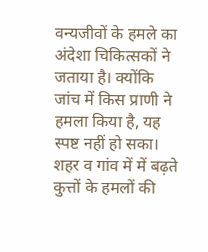वन्यजीवों के हमले का अंदेशा चिकित्सकों ने जताया है। क्योंकि जांच में किस प्राणी ने हमला किया है, यह स्पष्ट नहीं हो सका। शहर व गांव में में बढ़ते कुत्तों के हमलों की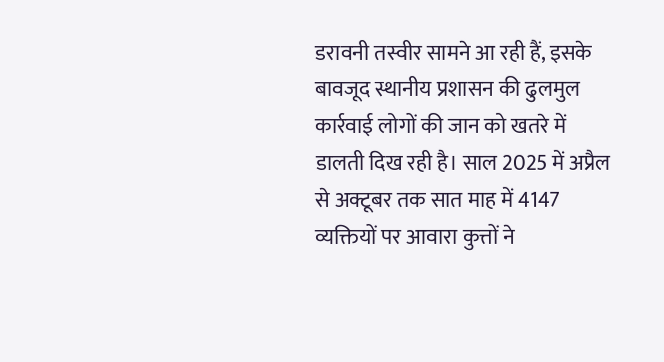डरावनी तस्वीर सामने आ रही हैं, इसके बावजूद स्थानीय प्रशासन की ढुलमुल कार्रवाई लोगों की जान को खतरे में डालती दिख रही है। साल 2025 में अप्रैल से अक्टूबर तक सात माह में 4147 व्यक्तियों पर आवारा कुत्तों ने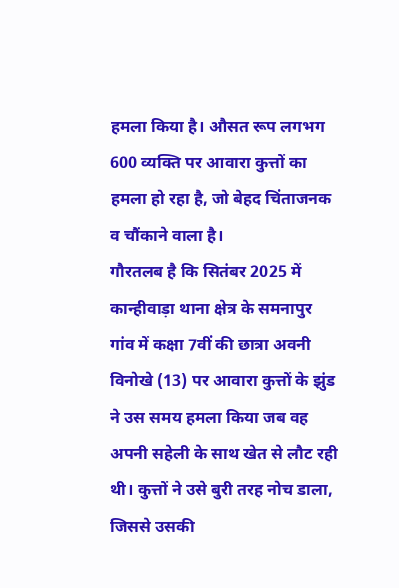हमला किया है। औसत रूप लगभग 600 व्यक्ति पर आवारा कुत्तों का हमला हो रहा है, जो बेहद चिंताजनक व चौंकाने वाला है।
गौरतलब है कि सितंबर 2025 में कान्हीवाड़ा थाना क्षेत्र के समनापुर गांव में कक्षा 7वीं की छात्रा अवनी विनोखे (13) पर आवारा कुत्तों के झुंड ने उस समय हमला किया जब वह अपनी सहेली के साथ खेत से लौट रही थी। कुत्तों ने उसे बुरी तरह नोच डाला, जिससे उसकी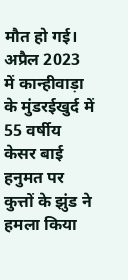मौत हो गई। अप्रैल 2023 में कान्हीवाड़ा के मुंडरईखुर्द में 55 वर्षीय केसर बाई हनुमत पर कुत्तों के झुंड ने हमला किया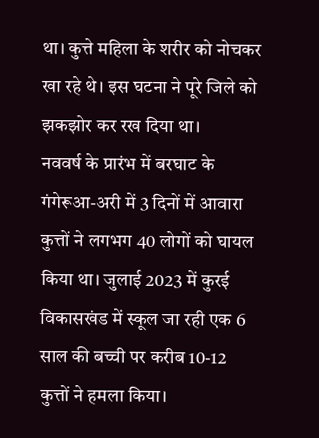था। कुत्ते महिला के शरीर को नोचकर खा रहे थे। इस घटना ने पूरे जिले को झकझोर कर रख दिया था।
नववर्ष के प्रारंभ में बरघाट के गंगेरूआ-अरी में 3 दिनों में आवारा कुत्तों ने लगभग 40 लोगों को घायल किया था। जुलाई 2023 में कुरई विकासखंड में स्कूल जा रही एक 6 साल की बच्ची पर करीब 10-12 कुत्तों ने हमला किया।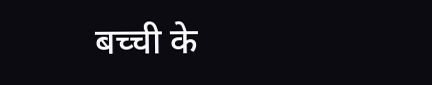बच्ची के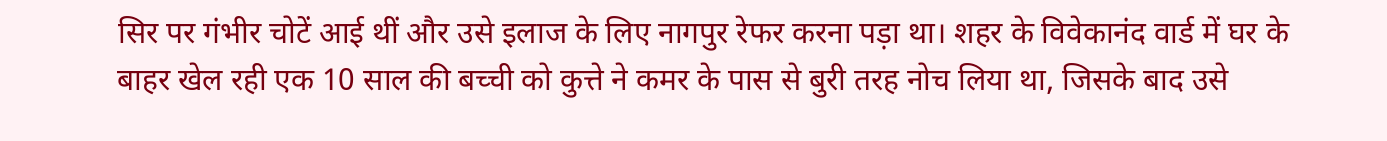सिर पर गंभीर चोटें आई थीं और उसे इलाज के लिए नागपुर रेफर करना पड़ा था। शहर के विवेकानंद वार्ड में घर के बाहर खेल रही एक 10 साल की बच्ची को कुत्ते ने कमर के पास से बुरी तरह नोच लिया था, जिसके बाद उसे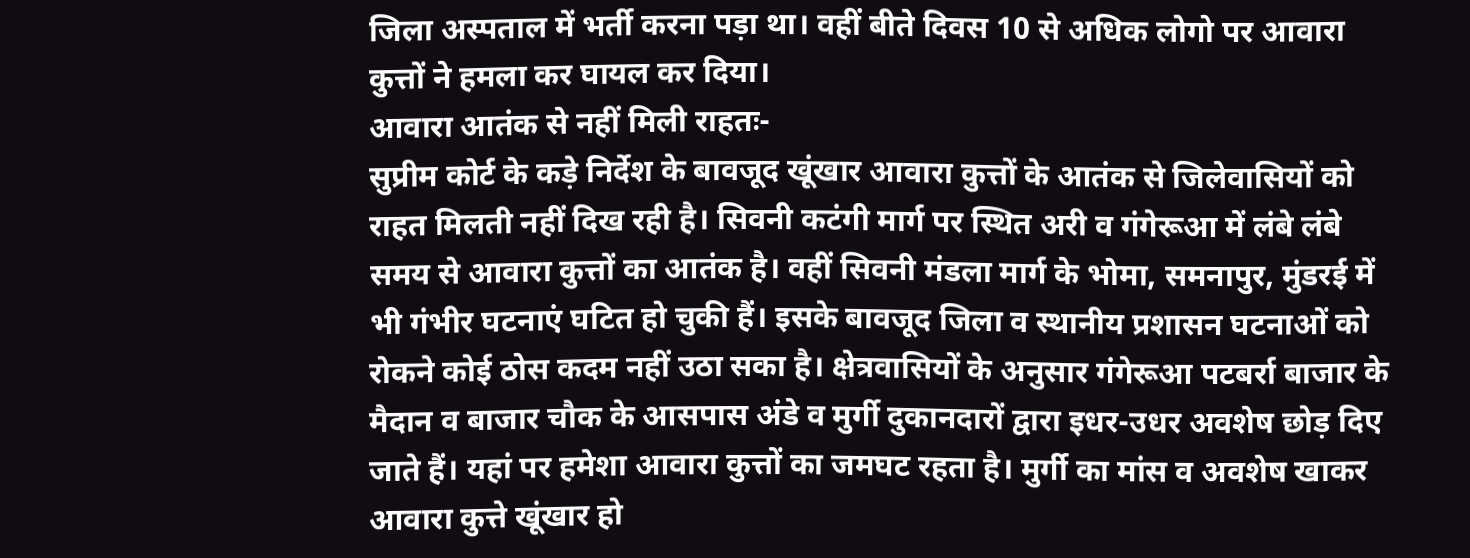जिला अस्पताल में भर्ती करना पड़ा था। वहीं बीते दिवस 10 से अधिक लोगो पर आवारा कुत्तों ने हमला कर घायल कर दिया।
आवारा आतंक से नहीं मिली राहतः-
सुप्रीम कोर्ट के कड़े निर्देश के बावजूद खूंखार आवारा कुत्तों के आतंक से जिलेवासियों को राहत मिलती नहीं दिख रही है। सिवनी कटंगी मार्ग पर स्थित अरी व गंगेरूआ में लंबे लंबे समय से आवारा कुत्तों का आतंक है। वहीं सिवनी मंडला मार्ग के भोमा, समनापुर, मुंडरई में भी गंभीर घटनाएं घटित हो चुकी हैं। इसके बावजूद जिला व स्थानीय प्रशासन घटनाओं को रोकने कोई ठोस कदम नहीं उठा सका है। क्षेत्रवासियों के अनुसार गंगेरूआ पटबर्रा बाजार के मैदान व बाजार चौक के आसपास अंडे व मुर्गी दुकानदारों द्वारा इधर-उधर अवशेष छोड़ दिए जाते हैं। यहां पर हमेशा आवारा कुत्तों का जमघट रहता है। मुर्गी का मांस व अवशेष खाकर आवारा कुत्ते खूंखार हो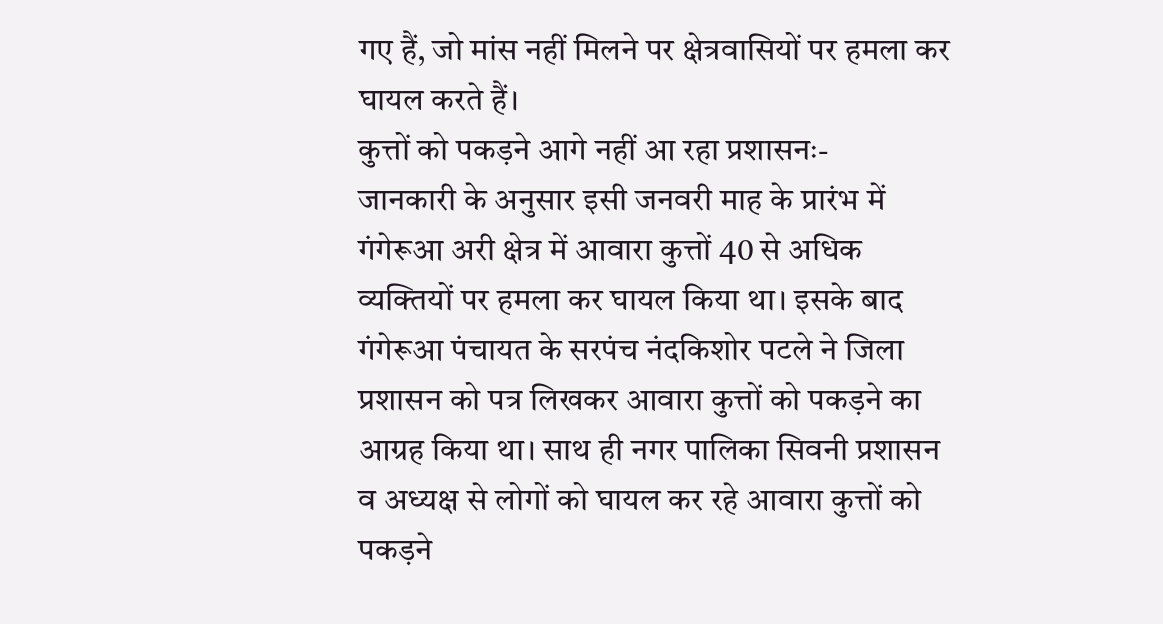गए हैं, जो मांस नहीं मिलने पर क्षेत्रवासियों पर हमला कर घायल करते हैं।
कुत्तों को पकड़ने आगे नहीं आ रहा प्रशासनः-
जानकारी के अनुसार इसी जनवरी माह के प्रारंभ में गंगेरूआ अरी क्षेत्र में आवारा कुत्तों 40 से अधिक व्यक्तियों पर हमला कर घायल किया था। इसके बाद गंगेरूआ पंचायत के सरपंच नंदकिशोर पटले ने जिला प्रशासन को पत्र लिखकर आवारा कुत्तों को पकड़ने का आग्रह किया था। साथ ही नगर पालिका सिवनी प्रशासन व अध्यक्ष से लोगों को घायल कर रहे आवारा कुत्तों को पकड़ने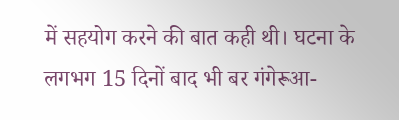में सहयोग करने की बात कही थी। घटना के लगभग 15 दिनों बाद भी बर गंगेरूआ-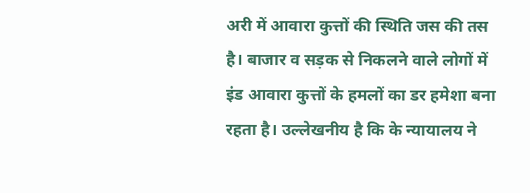अरी में आवारा कुत्तों की स्थिति जस की तस है। बाजार व सड़क से निकलने वाले लोगों में इंड आवारा कुत्तों के हमलों का डर हमेशा बना रहता है। उल्लेखनीय है कि के न्यायालय ने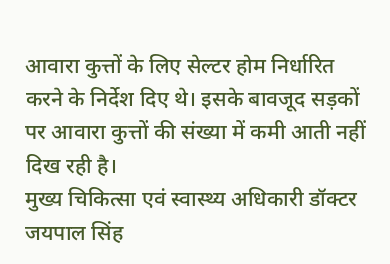आवारा कुत्तों के लिए सेल्टर होम निर्धारित करने के निर्देश दिए थे। इसके बावजूद सड़कों पर आवारा कुत्तों की संख्या में कमी आती नहीं दिख रही है।
मुख्य चिकित्सा एवं स्वास्थ्य अधिकारी डॉक्टर जयपाल सिंह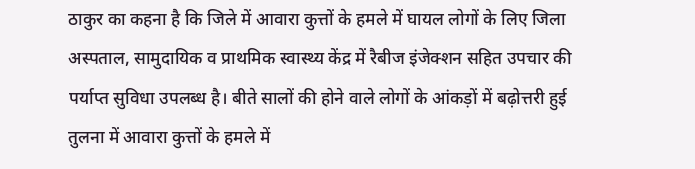ठाकुर का कहना है कि जिले में आवारा कुत्तों के हमले में घायल लोगों के लिए जिला अस्पताल, सामुदायिक व प्राथमिक स्वास्थ्य केंद्र में रैबीज इंजेक्शन सहित उपचार की पर्याप्त सुविधा उपलब्ध है। बीते सालों की होने वाले लोगों के आंकड़ों में बढ़ोत्तरी हुई तुलना में आवारा कुत्तों के हमले में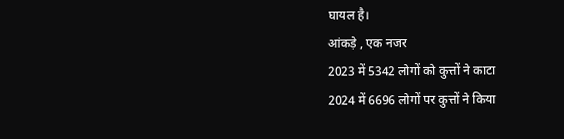घायल है।
आंकड़े , एक नजर
2023 में 5342 लोगों को कुत्तों ने काटा
2024 में 6696 लोगों पर कुत्तों ने किया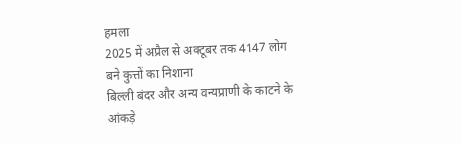हमला
2025 में अप्रैल से अक्टूबर तक 4147 लोग बने कुत्तों का निशाना
बिल्ली बंदर और अन्य वन्यप्राणी के काटने के आंकड़े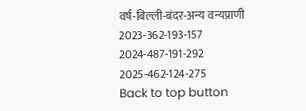वर्ष-बिल्ली-बंदर-अन्य वन्यप्राणी
2023-362-193-157
2024-487-191-292
2025-462-124-275
Back to top button